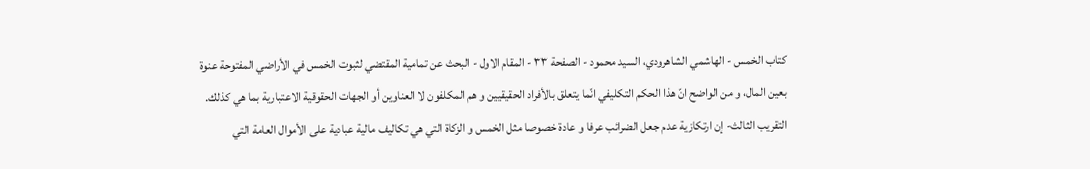كتاب الخمس - الهاشمي الشاهرودي، السيد محمود - الصفحة ٣٣ - المقام الاول - البحث عن تمامية المقتضي لثبوت الخمس في الأراضي المفتوحة عنوة
بعين المال، و من الواضح انّ هذا الحكم التكليفي انّما يتعلق بالأفراد الحقيقيين و هم المكلفون لا العناوين أو الجهات الحقوقية الاعتبارية بما هي كذلك.
التقريب الثالث- إن ارتكازية عدم جعل الضرائب عرفا و عادة خصوصا مثل الخمس و الزكاة التي هي تكاليف مالية عبادية على الأموال العامة التي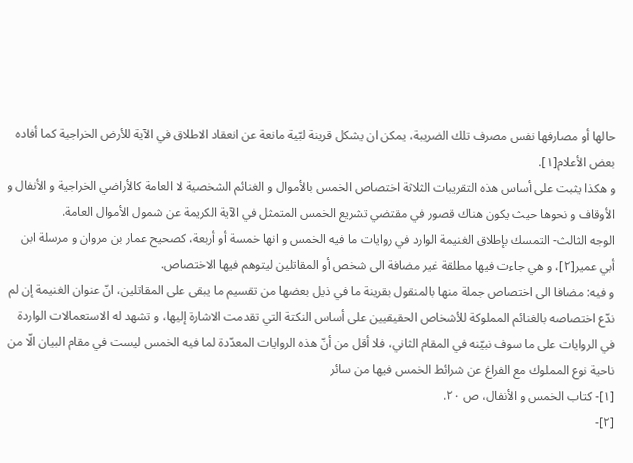حالها أو مصارفها نفس مصرف تلك الضريبة، يمكن ان يشكل قرينة لبّية مانعة عن انعقاد الاطلاق في الآية للأرض الخراجية كما أفاده بعض الأعلام[١].
و هكذا يثبت على أساس هذه التقريبات الثلاثة اختصاص الخمس بالأموال و الغنائم الشخصية لا العامة كالأراضي الخراجية و الأنفال و الأوقاف و نحوها حيث يكون هناك قصور في مقتضي تشريع الخمس المتمثل في الآية الكريمة عن شمول الأموال العامة.
الوجه الثالث- التمسك بإطلاق الغنيمة الوارد في روايات ما فيه الخمس و انها خمسة أو أربعة، كصحيح عمار بن مروان و مرسلة ابن أبي عمير[٢]، و هي جاءت فيها مطلقة غير مضافة الى شخص أو المقاتلين ليتوهم فيها الاختصاص.
و فيه: مضافا الى اختصاص جملة منها بالمنقول بقرينة ما في ذيل بعضها من تقسيم ما يبقى على المقاتلين، انّ عنوان الغنيمة إن لم ندّع اختصاصه بالغنائم المملوكة للأشخاص الحقيقيين على أساس النكتة التي تقدمت الاشارة إليها، و تشهد له الاستعمالات الواردة في الروايات على ما سوف نبيّنه في المقام الثاني، فلا أقل من أنّ هذه الروايات المعدّدة لما فيه الخمس ليست في مقام البيان الّا من ناحية نوع المملوك مع الفراغ عن شرائط الخمس فيها من سائر
[١]- كتاب الخمس و الأنفال، ص ٢٠.
[٢]-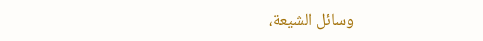وسائل الشيعة،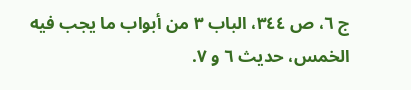ج ٦، ص ٣٤٤، الباب ٣ من أبواب ما يجب فيه الخمس، حديث ٦ و ٧.